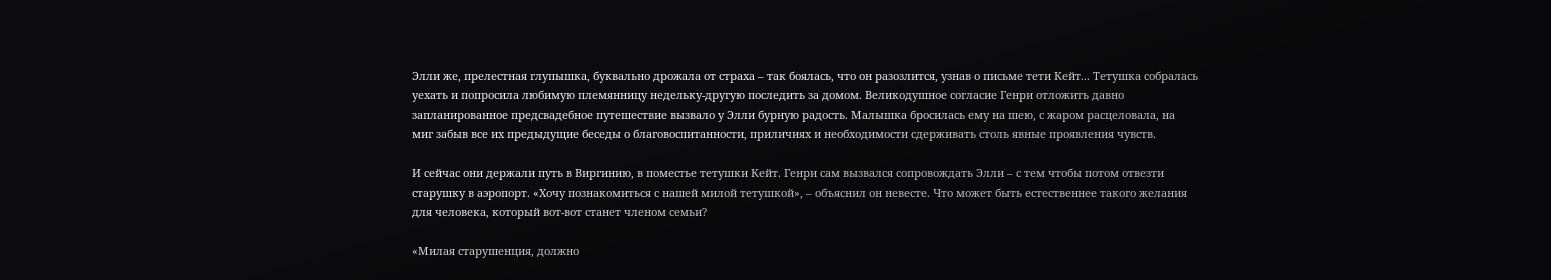Элли же, прелестная глупышка, буквально дрожала от страха – так боялась, что он разозлится, узнав о письме тети Кейт... Тетушка собралась уехать и попросила любимую племянницу недельку-другую последить за домом. Великодушное согласие Генри отложить давно запланированное предсвадебное путешествие вызвало у Элли бурную радость. Малышка бросилась ему на шею, с жаром расцеловала, на миг забыв все их предыдущие беседы о благовоспитанности, приличиях и необходимости сдерживать столь явные проявления чувств.

И сейчас они держали путь в Виргинию, в поместье тетушки Кейт. Генри сам вызвался сопровождать Элли – с тем чтобы потом отвезти старушку в аэропорт. «Хочу познакомиться с нашей милой тетушкой», – объяснил он невесте. Что может быть естественнее такого желания для человека, который вот-вот станет членом семьи?

«Милая старушенция, должно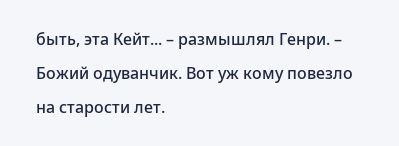быть, эта Кейт... – размышлял Генри. – Божий одуванчик. Вот уж кому повезло на старости лет.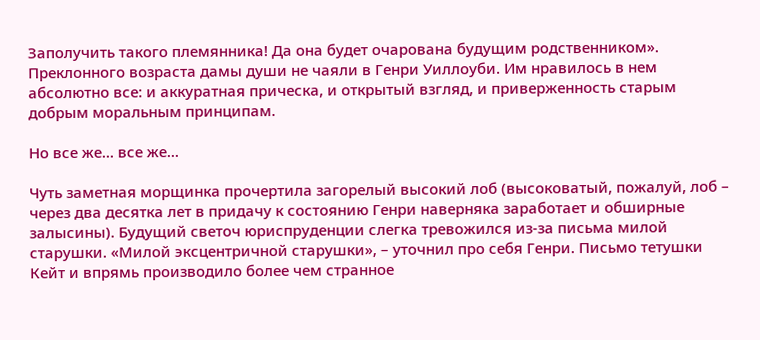Заполучить такого племянника! Да она будет очарована будущим родственником». Преклонного возраста дамы души не чаяли в Генри Уиллоуби. Им нравилось в нем абсолютно все: и аккуратная прическа, и открытый взгляд, и приверженность старым добрым моральным принципам.

Но все же... все же...

Чуть заметная морщинка прочертила загорелый высокий лоб (высоковатый, пожалуй, лоб – через два десятка лет в придачу к состоянию Генри наверняка заработает и обширные залысины). Будущий светоч юриспруденции слегка тревожился из-за письма милой старушки. «Милой эксцентричной старушки», – уточнил про себя Генри. Письмо тетушки Кейт и впрямь производило более чем странное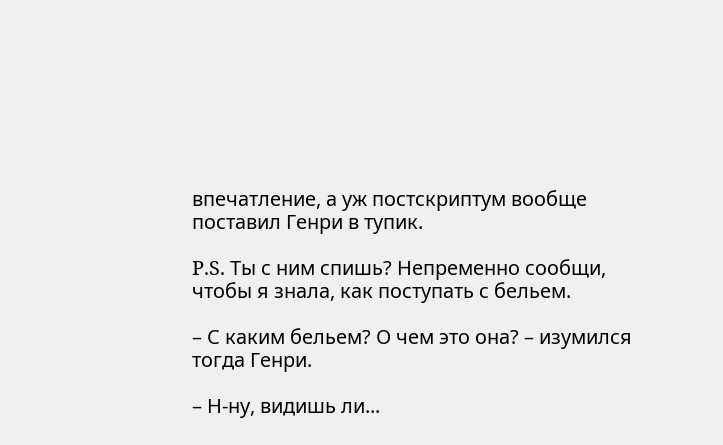впечатление, а уж постскриптум вообще поставил Генри в тупик.

P.S. Ты с ним спишь? Непременно сообщи, чтобы я знала, как поступать с бельем.

– С каким бельем? О чем это она? – изумился тогда Генри.

– Н-ну, видишь ли...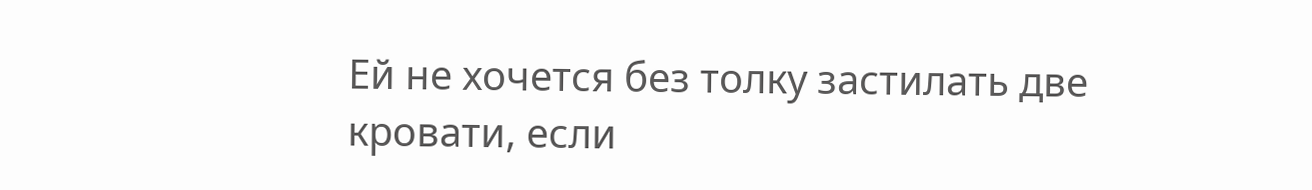Ей не хочется без толку застилать две кровати, если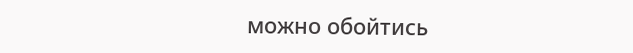можно обойтись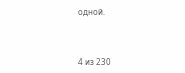одной.



4 из 230